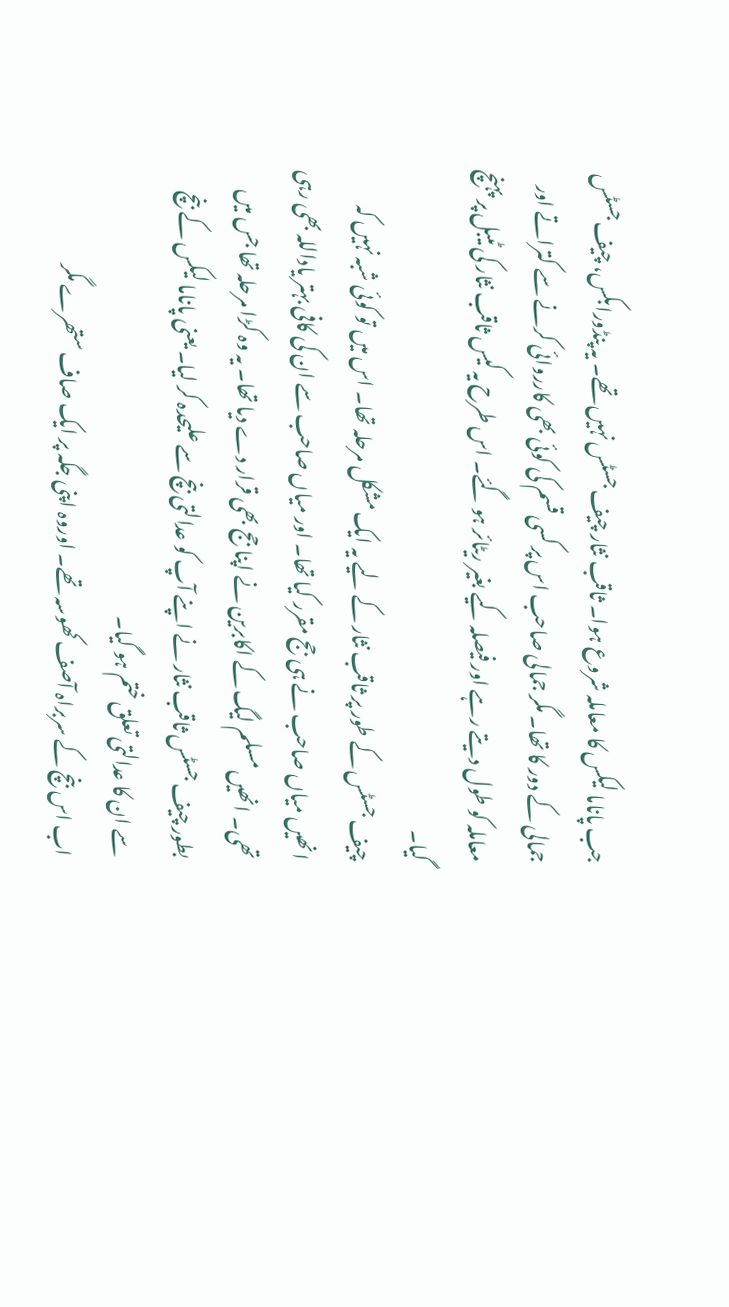جب پاناما لیکس کا معاملہ شروع ہوا۔ ثاقب نثار چیف جسٹس نہیں تھے۔ یہ پنڈورابکس، چیف جسٹس جمالی کے دور کا تھا۔ مگر جمالی صاحب اس پر کسی قسم کی کوئی بھی کارروائی کرنے سے کتراتے اور معاملہ کو طول دیتے رہے اور فیصلہ کیے بغیر ریٹائر ہو گئے۔ اس طرح یہ کیس ثاقب نثار کی ٹیبل پر پہنچ گیا۔
چیف جسٹس کے طور پر ثاقب نثار کے لیے یہ ایک مشکل مرحلہ تھا۔ اس میں تو کوئی شبہ نہیں کہ انھیں میاں صاحب نے ہی جج مقرر کیا تھا۔ اور میاں صاحب سے ان کی کافی بہتر یاداللہ بھی رہی تھی۔ انھیں مسلم لیگ کے اکابرین نے اپنا جج بھی قرار دے دیا تھا۔ یہ وہ کڑا مرحلہ تھا جس میں بطور چیف جسٹس ثاقب نثار نے اپنے آپ کو عدالتی بنچ سے علیحدہ کر لیا۔ یعنی پاناما لیکس کے بنچ سے ان کا عدالتی تعلق ختم ہو گیا۔
اب اس بنچ کے سربراہ آصف کھوسہ تھے۔ اوروہ اپنی جگہ پر ایک صاف ستھرے مگر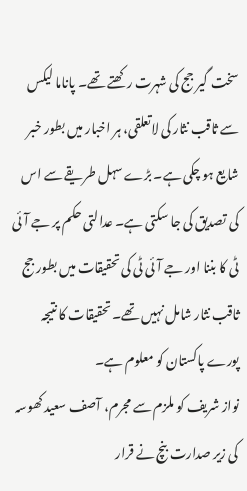سخت گیر جج کی شہرت رکھتے تھے۔ پاناما لیکس سے ثاقب نثار کی لاتعلقی، ہر اخبار میں بطور خبر شایع ہو چکی ہے۔ بڑے سہل طریقے سے اس کی تصدیق کی جا سکتی ہے۔ عدالتی حکم پر جے آئی ٹی کا بننا اور جے آئی ٹی کی تحقیقات میں بطور جج ثاقب نثار شامل نہیں تھے۔ تحقیقات کا نتیجہ پورے پاکستان کو معلوم ہے۔
نواز شریف کو ملزم سے مجرم، آصف سعید کھوسہ کی زیر صدارت بنچ نے قرار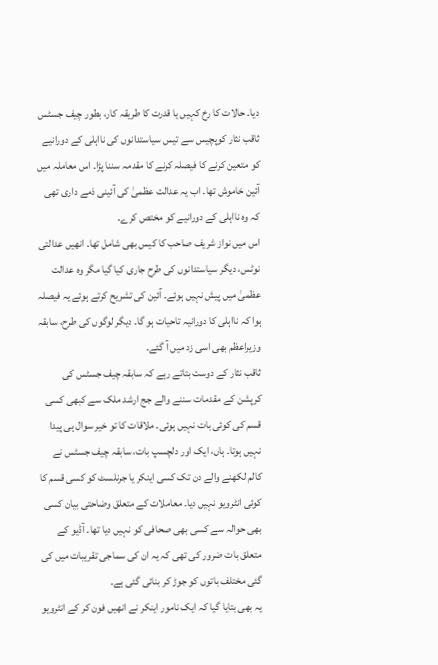دیا۔ حالات کا رخ کہیں یا قدرت کا طریقہ کار، بطور چیف جسٹس ثاقب نثار کوپچیس سے تیس سیاستدانوں کی نااہلی کے دورانیے کو متعین کرنے کا فیصلہ کرنے کا مقدمہ سننا پڑا۔ اس معاملہ میں آئین خاموش تھا۔ اب یہ عدالت عظمیٰ کی آئینی ذمے داری تھی کہ وہ نااہلی کے دورانیے کو مختص کرے۔
اس میں نواز شریف صاحب کا کیس بھی شامل تھا۔ انھیں عدالتی نوٹس، دیگر سیاستدانوں کی طرح جاری کیا گیا مگر وہ عدالت عظمیٰ میں پیش نہیں ہوئے۔ آئین کی تشریح کرتے ہوئے یہ فیصلہ ہوا کہ نااہلی کا دورانیہ تاحیات ہو گا۔ دیگر لوگوں کی طرح، سابقہ وزیراعظم بھی اسی زد میں آ گئے۔
ثاقب نثار کے دوست بتاتے رہے کہ سابقہ چیف جسٹس کی کرپشن کے مقدمات سننے والے جج ارشد ملک سے کبھی کسی قسم کی کوئی بات نہیں ہوئی۔ ملاقات کا تو خیر سوال ہی پیدا نہیں ہوتا۔ ہاں، ایک اور دلچسپ بات، سابقہ چیف جسٹس نے کالم لکھنے والے دن تک کسی اینکر یا جرنلسٹ کو کسی قسم کا کوئی انٹرویو نہیں دیا۔ معاملات کے متعلق وضاحتی بیان کسی بھی حوالہ سے کسی بھی صحافی کو نہیں دیا تھا۔ آڈیو کے متعلق بات ضرور کی تھی کہ یہ ان کی سماجی تقریبات میں کی گئی مختلف باتوں کو جوڑ کر بنائی گئی ہے۔
یہ بھی بتایا گیا کہ ایک نامور اینکر نے انھیں فون کر کے انٹرویو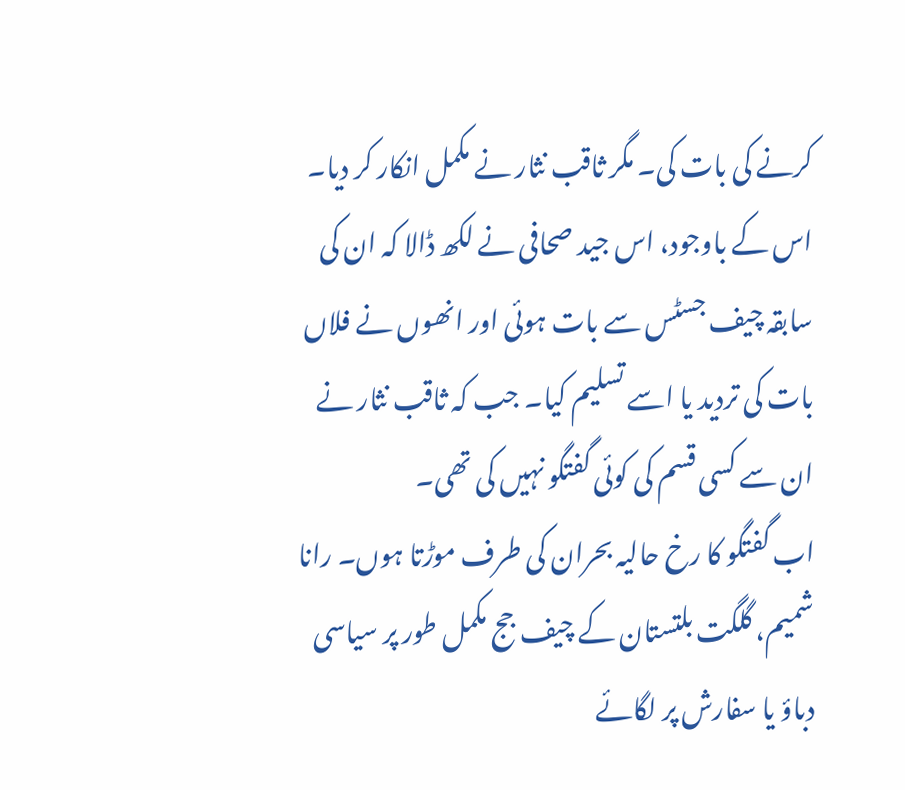کرنے کی بات کی۔ مگر ثاقب نثار نے مکمل انکار کر دیا۔ اس کے باوجود، اس جید صحافی نے لکھ ڈالا کہ ان کی سابقہ چیف جسٹس سے بات ہوئی اور انھوں نے فلاں بات کی تردید یا اسے تسلیم کیا۔ جب کہ ثاقب نثار نے ان سے کسی قسم کی کوئی گفتگو نہیں کی تھی۔
اب گفتگو کا رخ حالیہ بحران کی طرف موڑتا ہوں۔ رانا شمیم، گلگت بلتستان کے چیف جج مکمل طور پر سیاسی دباؤ یا سفارش پر لگائے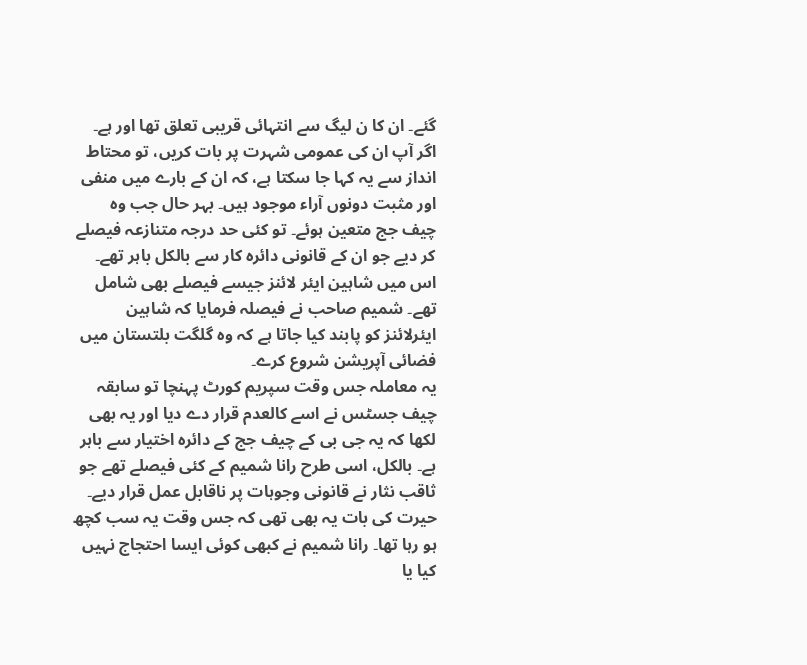گئے۔ ان کا ن لیگ سے انتہائی قریبی تعلق تھا اور ہے۔ اگر آپ ان کی عمومی شہرت پر بات کریں، تو محتاط انداز سے یہ کہا جا سکتا ہے، کہ ان کے بارے میں منفی اور مثبت دونوں آراء موجود ہیں۔ بہر حال جب وہ چیف جج متعین ہوئے۔ تو کئی حد درجہ متنازعہ فیصلے کر دیے جو ان کے قانونی دائرہ کار سے بالکل باہر تھے۔ اس میں شاہین ایئر لائنز جیسے فیصلے بھی شامل تھے۔ شمیم صاحب نے فیصلہ فرمایا کہ شاہین ایئرلائنز کو پابند کیا جاتا ہے کہ وہ گلگت بلتستان میں فضائی آپریشن شروع کرے۔
یہ معاملہ جس وقت سپریم کورٹ پہنچا تو سابقہ چیف جسٹس نے اسے کالعدم قرار دے دیا اور یہ بھی لکھا کہ یہ جی بی کے چیف جج کے دائرہ اختیار سے باہر ہے۔ بالکل، اسی طرح رانا شمیم کے کئی فیصلے تھے جو ثاقب نثار نے قانونی وجوہات پر ناقابل عمل قرار دیے۔ حیرت کی بات یہ بھی تھی کہ جس وقت یہ سب کچھ ہو رہا تھا۔ رانا شمیم نے کبھی کوئی ایسا احتجاج نہیں کیا یا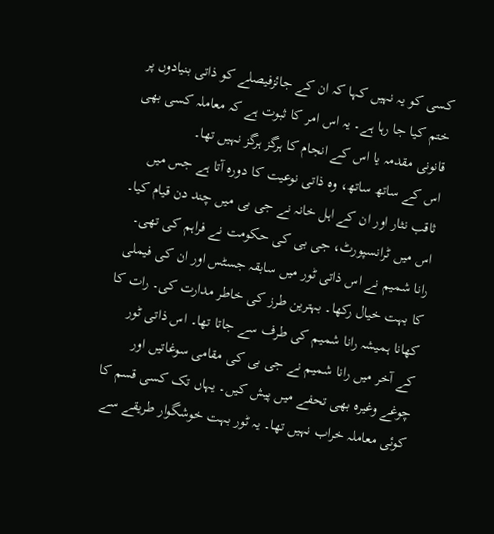کسی کو یہ نہیں کہا کہ ان کے جائزفیصلے کو ذاتی بنیادوں پر ختم کیا جا رہا ہے۔ یہ اس امر کا ثبوت ہے کہ معاملہ کسی بھی قانونی مقدمہ یا اس کے انجام کا ہرگز ہرگز نہیں تھا۔
اس کے ساتھ ساتھ، وہ ذاتی نوعیت کا دورہ آتا ہے جس میں ثاقب نثار اور ان کے اہل خانہ نے جی بی میں چند دن قیام کیا۔ اس میں ٹرانسپورٹ، جی بی کی حکومت نے فراہم کی تھی۔ رانا شمیم نے اس ذاتی ٹور میں سابقہ جسٹس اور ان کی فیملی کا بہت خیال رکھا۔ بہترین طرز کی خاطر مدارت کی۔ رات کا کھانا ہمیشہ رانا شمیم کی طرف سے جاتا تھا۔ اس ذاتی ٹور کے آخر میں رانا شمیم نے جی بی کی مقامی سوغاتیں اور چوغے وغیرہ بھی تحفے میں پیش کیں۔ یہاں تک کسی قسم کا کوئی معاملہ خراب نہیں تھا۔ یہ ٹور بہت خوشگوار طریقے سے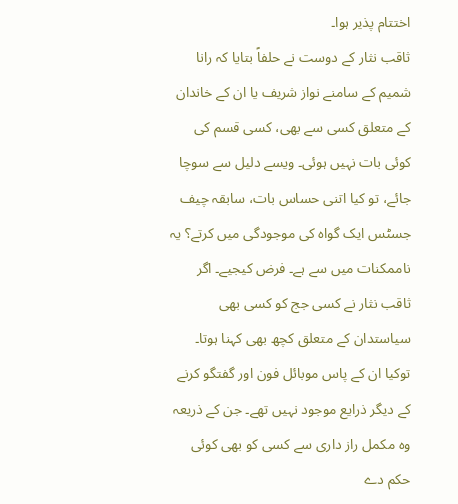اختتام پذیر ہوا۔
ثاقب نثار کے دوست نے حلفاً بتایا کہ رانا شمیم کے سامنے نواز شریف یا ان کے خاندان کے متعلق کسی سے بھی، کسی قسم کی کوئی بات نہیں ہوئی۔ ویسے دلیل سے سوچا جائے، تو کیا اتنی حساس بات، سابقہ چیف جسٹس ایک گواہ کی موجودگی میں کرتے؟ یہ ناممکنات میں سے ہے۔ فرض کیجیے۔ اگر ثاقب نثار نے کسی جج کو کسی بھی سیاستدان کے متعلق کچھ بھی کہنا ہوتا۔ توکیا ان کے پاس موبائل فون اور گفتگو کرنے کے دیگر ذرایع موجود نہیں تھے۔ جن کے ذریعہ وہ مکمل راز داری سے کسی کو بھی کوئی حکم دے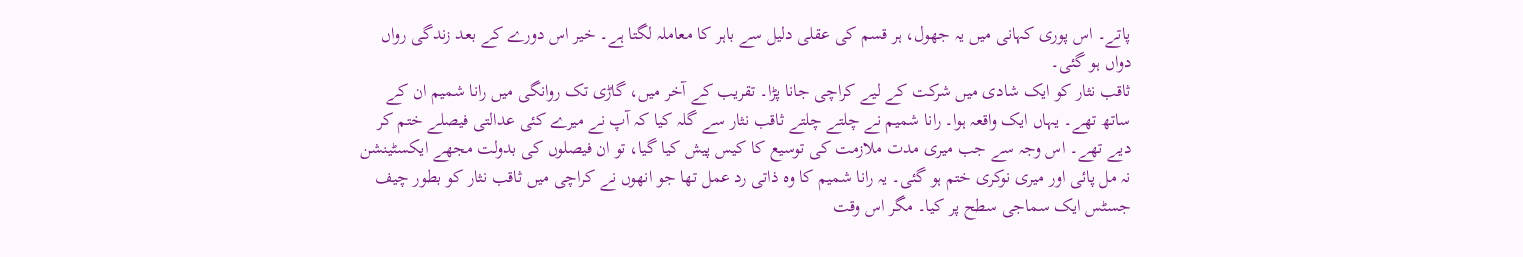پاتے۔ اس پوری کہانی میں یہ جھول، ہر قسم کی عقلی دلیل سے باہر کا معاملہ لگتا ہے۔ خیر اس دورے کے بعد زندگی رواں دواں ہو گئی۔
ثاقب نثار کو ایک شادی میں شرکت کے لیے کراچی جانا پڑا۔ تقریب کے آخر میں، گاڑی تک روانگی میں رانا شمیم ان کے ساتھ تھے۔ یہاں ایک واقعہ ہوا۔ رانا شمیم نے چلتے چلتے ثاقب نثار سے گلہ کیا کہ آپ نے میرے کئی عدالتی فیصلے ختم کر دیے تھے۔ اس وجہ سے جب میری مدت ملازمت کی توسیع کا کیس پیش کیا گیا، تو ان فیصلوں کی بدولت مجھے ایکسٹینشن نہ مل پائی اور میری نوکری ختم ہو گئی۔ یہ رانا شمیم کا وہ ذاتی رد عمل تھا جو انھوں نے کراچی میں ثاقب نثار کو بطور چیف جسٹس ایک سماجی سطح پر کیا۔ مگر اس وقت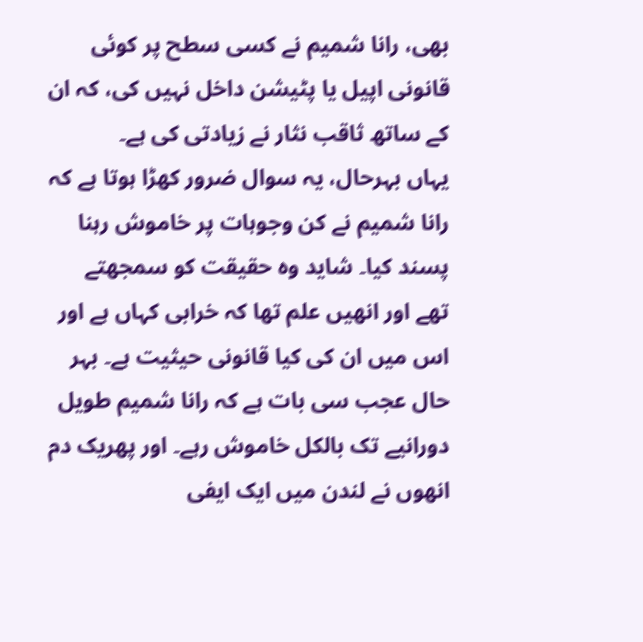بھی، رانا شمیم نے کسی سطح پر کوئی قانونی اپیل یا پٹیشن داخل نہیں کی، کہ ان کے ساتھ ثاقب نثار نے زیادتی کی ہے۔
یہاں بہرحال، یہ سوال ضرور کھڑا ہوتا ہے کہ رانا شمیم نے کن وجوہات پر خاموش رہنا پسند کیا۔ شاید وہ حقیقت کو سمجھتے تھے اور انھیں علم تھا کہ خرابی کہاں ہے اور اس میں ان کی کیا قانونی حیثیت ہے۔ بہر حال عجب سی بات ہے کہ رانا شمیم طویل دورانیے تک بالکل خاموش رہے۔ اور پھریک دم انھوں نے لندن میں ایک ایفی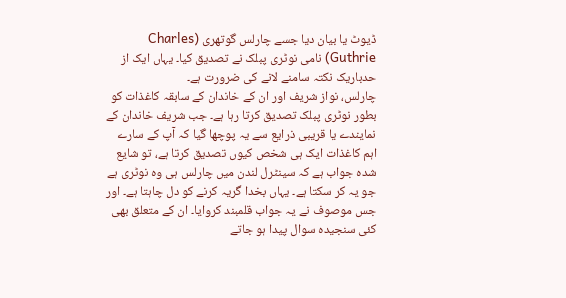ڈیوٹ یا بیان دیا جسے چارلس گوتھری (Charles Guthrie) نامی نوٹری پبلک نے تصدیق کیا۔ یہاں ایک از حدباریک نکتہ سامنے لانے کی ضرورت ہے۔
چارلس، نواز شریف اور ان کے خاندان کے سابقہ کاغذات کو بطور نوٹری پبلک تصدیق کرتا رہا ہے۔ جب شریف خاندان کے نمایندے یا قریبی ذرایع سے یہ پوچھا گیا کہ آپ کے سارے اہم کاغذات ایک ہی شخص کیوں تصدیق کرتا ہے، تو شایع شدہ جواب ہے کہ سینٹرل لندن میں چارلس ہی وہ نوٹری ہے جو یہ کر سکتا ہے۔ یہاں بخدا گریہ کرنے کو دل چاہتا ہے۔ اور جس موصوف نے یہ جواب قلمبند کروایا۔ ان کے متعلق بھی کئی سنجیدہ سوال پیدا ہو جاتے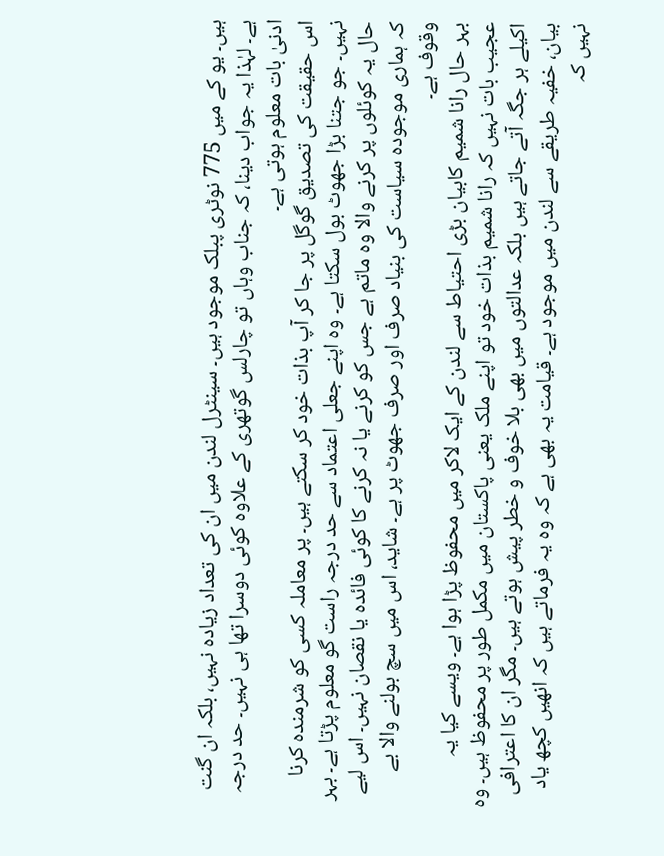ہیں۔ یو کے میں 775 نوٹری پبلک موجود ہیں۔ سینٹرل لندن میں ان کی تعداد زیادہ نہیں، بلکہ ان گنت ہے۔ لہٰذا یہ جواب دینا، کہ جناب وہاں تو چارلس گوتھری کے علاوہ کوئی دوسرا تھا ہی نہیں۔ حد درجہ ادنیٰ بات معلوم ہوتی ہے۔
اس حقیقت کی تصدیق گوگل پر جا کر آپ بذات خود کر سکتے ہیں۔ پر معاملہ کسی کو شرمندہ کرنا نہیں۔ جو جتنا بڑا جھوٹ بول سکتا ہے۔ وہ اپنے جعلی اعتماد سے حد درجہ راست گو معلوم پڑتا ہے۔ بہر حال یہ کوئلوں پر کرنے والا وہ ماتم ہے جس کو کرنے یا نہ کرنے کا کوئی فائدہ یا نقصان نہیں۔ اس لیے کہ ہماری موجودہ سیاست کی بنیاد صرف اور صرف جھوٹ پر ہے۔ شاید، اس میں سچ بولنے والا بے وقوف ہے۔
بہر حال رانا شمیم کابیان بڑی احتیاط سے لندن کے ایک لاکر میں محفوظ پڑا ہوا ہے۔ ویسے کیا یہ عجیب بات نہیں کہ رانا شمیم بذات خود تو اپنے ملک یعنی پاکستان میں مکمل طور پر محفوظ ہیں۔ وہ اکیلے ہر جگہ آتے جاتے ہیں بلکہ عدالتوں میں بھی بلا خوف و خطر پیش ہوتے ہیں۔ مگر ان کا اعترافی بیان، خفیہ طریقے سے لندن میں موجود ہے۔ قیامت یہ بھی ہے کہ وہ یہ فرماتے ہیں کہ انھیں کچھ یاد نہیں کہ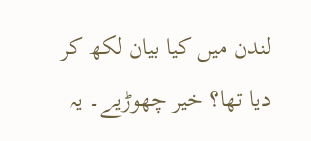لندن میں کیا بیان لکھ کر دیا تھا؟ خیر چھوڑیے۔ یہ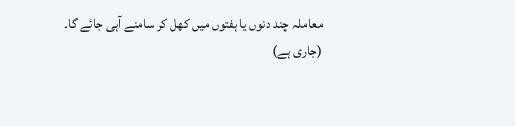معاملہ چند دنوں یا ہفتوں میں کھل کر سامنے آہی جائے گا۔
(جاری ہے)